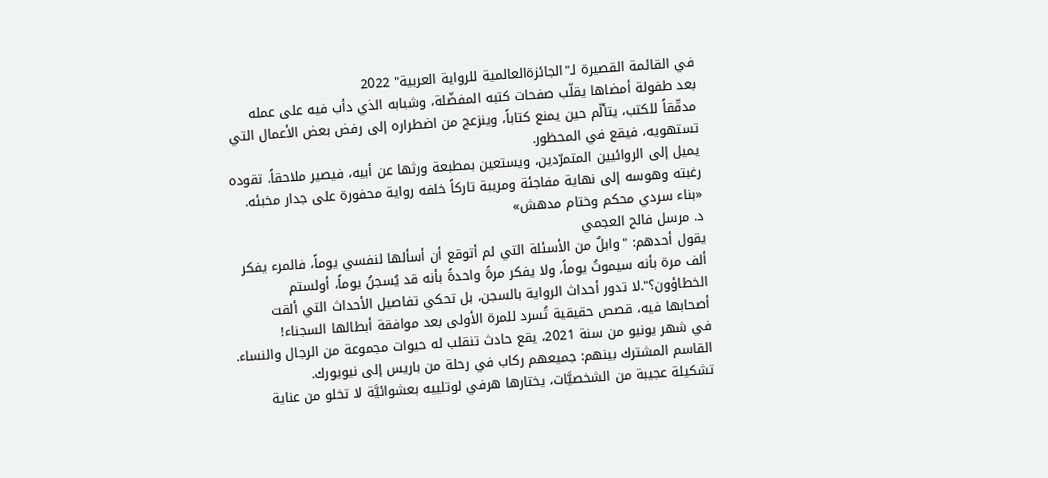في القائمة القصيرة لـ"الجائزةالعالمية للرواية العربية" 2022
بعد طفولة أمضاها يقلّب صفحات كتبه المفضّلة، وشبابه الذي دأب فيه على عمله مدقّقاً للكتب، يتألّم حين يمنع كتاباً، وينزعج من اضطراره إلى رفض بعض الأعمال التي تستهويه، فيقع في المحظور.
يميل إلى الروائيين المتمرّدين، ويستعين بمطبعة ورثها عن أبيه، فيصير ملاحقاً. تقوده رغبته وهوسه إلى نهاية مفاجئة ومريبة تاركاً خلفه رواية محفورة على جدار مخبئه.
«بناء سردي محكم وختام مدهش»
د. مرسل فالح العجمي
يقول أحدهم: "وابلٌ من الأسئلة التي لم أتوقع أن أسألها لنفسي يوماً، فالمرء يفكر ألف مرة بأنه سيموتُ يوماً، ولا يفكر مرةً واحدةً بأنه قد يُسجنُ يوماً، أولستم الخطاؤون؟".لا تدور أحداث الرواية بالسجن، بل تحكي تفاصيل الأحداث التي ألقت أصحابها فيه، قصص حقيقية تُسرد للمرة الأولى بعد موافقة أبطالها السجناء!
في شهر يونيو من سنة 2021، يقع حادث تنقلب له حيوات مجموعة من الرجال والنساء. القاسم المشترك بينهم: جميعهم ركاب في رحلة من باريس إلى نيويورك.
تشكيلة عجيبة من الشخصيَّات، يختارها هرفي لوتلييه بعشوائيَّة لا تخلو من عناية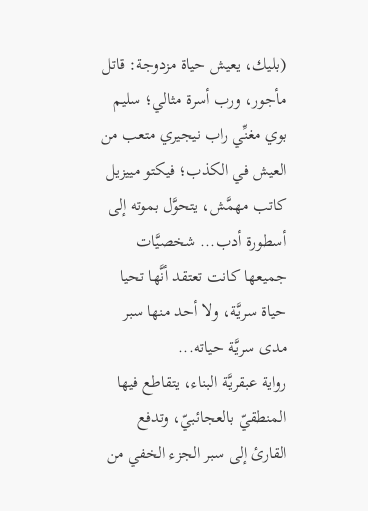(بليك، يعيش حياة مزدوجة: قاتل مأجور، ورب أسرة مثالي؛ سليم بوي مغنِّي راب نيجيري متعب من العيش في الكذب؛ فيكتو مييزيل كاتب مهمَّش، يتحوَّل بموته إلى أسطورة أدب... شخصيَّات جميعها كانت تعتقد أنَّها تحيا حياة سريَّة، ولا أحد منها سبر مدى سريَّة حياته...
رواية عبقريَّة البناء، يتقاطع فيها المنطقيّ بالعجائبيّ، وتدفع القارئ إلى سبر الجزء الخفي من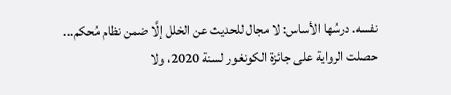نفسه. درسُها الأساس: لا مجال للحديث عن الخلل إلَّا ضمن نظام مُحكم...
حصلت الرواية على جائزة الكونغور لسنة 2020، ولا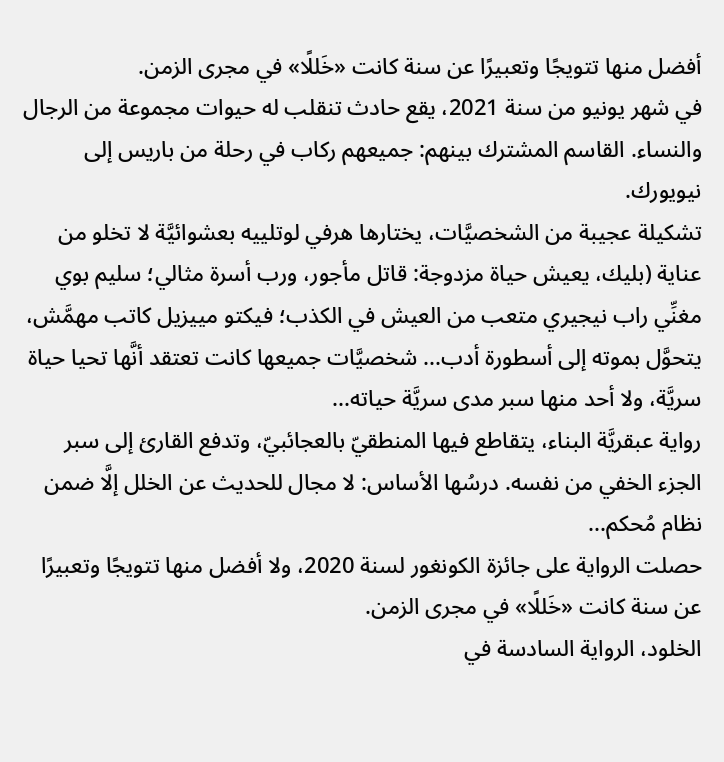أفضل منها تتويجًا وتعبيرًا عن سنة كانت «خَللًا» في مجرى الزمن.
في شهر يونيو من سنة 2021، يقع حادث تنقلب له حيوات مجموعة من الرجال والنساء. القاسم المشترك بينهم: جميعهم ركاب في رحلة من باريس إلى نيويورك.
تشكيلة عجيبة من الشخصيَّات، يختارها هرفي لوتلييه بعشوائيَّة لا تخلو من عناية (بليك، يعيش حياة مزدوجة: قاتل مأجور، ورب أسرة مثالي؛ سليم بوي مغنِّي راب نيجيري متعب من العيش في الكذب؛ فيكتو مييزيل كاتب مهمَّش، يتحوَّل بموته إلى أسطورة أدب... شخصيَّات جميعها كانت تعتقد أنَّها تحيا حياة سريَّة، ولا أحد منها سبر مدى سريَّة حياته...
رواية عبقريَّة البناء، يتقاطع فيها المنطقيّ بالعجائبيّ، وتدفع القارئ إلى سبر الجزء الخفي من نفسه. درسُها الأساس: لا مجال للحديث عن الخلل إلَّا ضمن نظام مُحكم...
حصلت الرواية على جائزة الكونغور لسنة 2020، ولا أفضل منها تتويجًا وتعبيرًا عن سنة كانت «خَللًا» في مجرى الزمن.
الخلود، الرواية السادسة في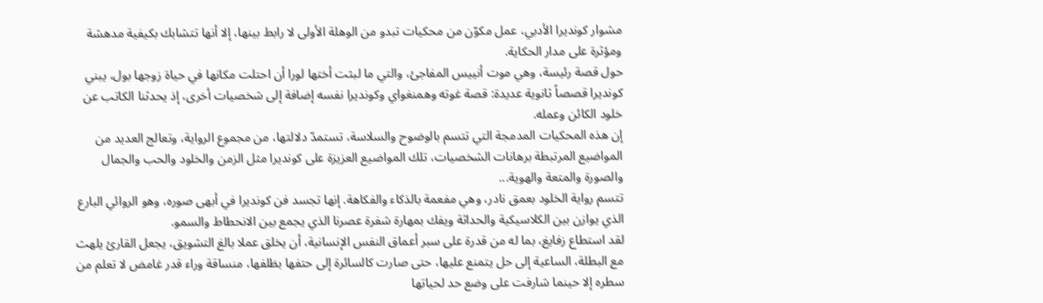مشوار كونديرا الأدبي، عمل مكوّن من محكيات تبدو من الوهلة الأولى لا رابط بينها، إلا أنها تتشابك بكيفية مدهشة ومؤثرة على مدار الحكاية.
حول قصة رئيسة، وهي موت أنييس المفاجئ، والتي ما لبثت أختها لورا أن احتلت مكانها في حياة زوجها بول، يبني كونديرا قصصاً ثانوية عديدة: قصة غوته وهمنغواي وكونديرا نفسه إضافة إلى شخصيات أخرى، إذ يحدثنا الكاتب عن خلود الكائن وعمله.
إن هذه المحكيات المدمجة التي تتسم بالوضوح والسلاسة، تستمدّ دلالتها، من مجموع الرواية، وتعالج العديد من المواضيع المرتبطة برهانات الشخصيات، تلك المواضيع العزيزة على كونديرا مثل الزمن والخلود والحب والجمال والصورة والمتعة والهوية...
تتسم رواية الخلود بعمق نادر، وهي مفعمة بالذكاء والفكاهة. إنها تجسد فن كونديرا في أبهى صوره، وهو الروائي البارع الذي يوازن بين الكلاسيكية والحداثة ويفك بمهارة شفرة عصرنا الذي يجمع بين الانحطاط والسمو.
لقد استطاع زفايغ، بما له من قدرة على سبر أعماق النفس الإنسانية، أن يخلق عملا بالغ التشويق، يجعل القارئ يلهث مع البطلة، الساعية إلى حل يتمنع عليها، حتى صارت كالسائرة إلى حتفها بظلفها، منساقة وراء قدر غامض لا تعلم من سطره إلا حينما شارفت على وضع حد لحياتها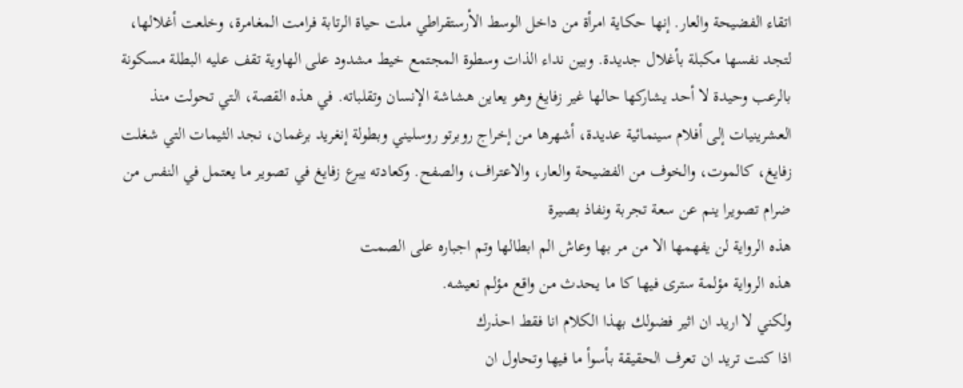اتقاء الفضيحة والعار. إنها حكاية امرأة من داخل الوسط الأرستقراطي ملت حياة الرتابة فرامت المغامرة، وخلعت أغلالها، لتجد نفسها مكبلة بأغلال جديدة. وبين نداء الذات وسطوة المجتمع خيط مشدود على الهاوية تقف عليه البطلة مسكونة بالرعب وحيدة لا أحد يشاركها حالها غير زفايغ وهو يعاين هشاشة الإنسان وتقلباته. في هذه القصة، التي تحولت منذ العشرينيات إلى أفلام سينمائية عديدة، أشهرها من إخراج روبرتو روسليني وبطولة إنغريد برغمان، نجد الثيمات التي شغلت زفايغ، كالموت، والخوف من الفضيحة والعار، والاعتراف، والصفح. وكعادته يبرع زفايغ في تصوير ما يعتمل في النفس من ضرام تصويرا ينم عن سعة تجربة ونفاذ بصيرة
هذه الرواية لن يفهمها الا من مر بها وعاش الم ابطالها وتم اجباره على الصمت
هذه الرواية مؤلمة سترى فيها كا ما يحدث من واقع مؤلم نعيشه.
ولكني لا اريد ان اثير فضولك بهذا الكلام انا فقط احذرك
اذا كنت تريد ان تعرف الحقيقة بأسوأ ما فيها وتحاول ان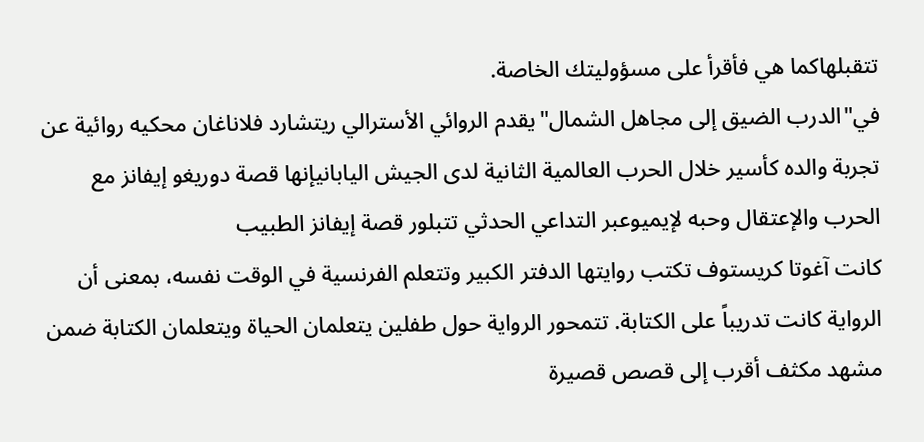تتقبلهاكما هي فأقرأ على مسؤوليتك الخاصة.
في"الدرب الضيق إلى مجاهل الشمال"يقدم الروائي الأسترالي ريتشارد فلاناغان محكيه روائية عن تجربة والده كأسير خلال الحرب العالمية الثانية لدى الجيش اليابانيإنها قصة دوريغو إيفانز مع الحرب والإعتقال وحبه لإيميوعبر التداعي الحدثي تتبلور قصة إيفانز الطبيب
كانت آغوتا كريستوف تكتب روايتها الدفتر الكبير وتتعلم الفرنسية في الوقت نفسه، بمعنى أن الرواية كانت تدريباً على الكتابة. تتمحور الرواية حول طفلين يتعلمان الحياة ويتعلمان الكتابة ضمن مشهد مكثف أقرب إلى قصص قصيرة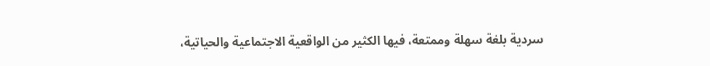سردية بلغة سهلة وممتعة، فيها الكثير من الواقعية الاجتماعية والحياتية،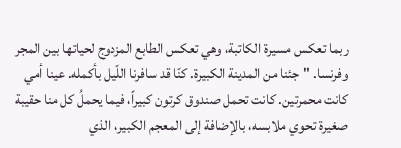ربما تعكس مسيرة الكاتبة، وهي تعكس الطابع المزدوج لحياتها بين المجر وفرنسا. "جئنا من المدينة الكبيرة. كنّا قد سافرنا اللّيل بأكمله. عينا أمي كانت محمرتين. كانت تحمل صندوق كرتون كبيراً، فيما يحملُ كل منا حقيبة صغيرة تحوي ملابسه، بالإضافة إلى المعجم الكبير، الذي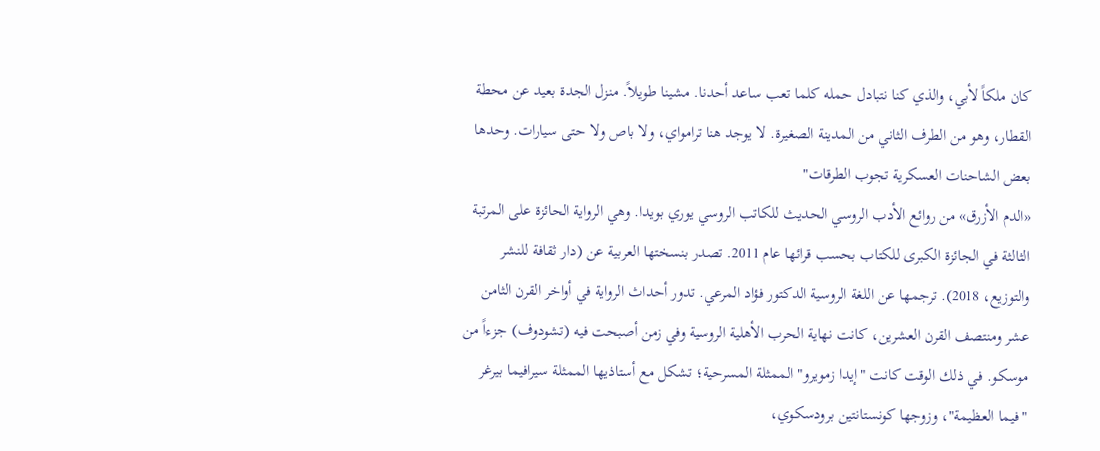كان ملكاً لأبي، والذي كنا نتبادل حمله كلما تعب ساعد أحدنا. مشينا طويلاً. منزل الجدة بعيد عن محطة القطار، وهو من الطرف الثاني من المدينة الصغيرة. لا يوجد هنا ترامواي، ولا باص ولا حتى سيارات. وحدها بعض الشاحنات العسكرية تجوب الطرقات"
«الدم الأزرق» من روائع الأدب الروسي الحديث للكاتب الروسي يوري بويدا. وهي الرواية الحائزة على المرتبة الثالثة في الجائزة الكبرى للكتاب بحسب قرائها عام 2011. تصدر بنسختها العربية عن (دار ثقافة للنشر والتوزيع، 2018). ترجمها عن اللغة الروسية الدكتور فؤاد المرعي. تدور أحداث الرواية في أواخر القرن الثامن عشر ومنتصف القرن العشرين، كانت نهاية الحرب الأهلية الروسية وفي زمن أصبحت فيه (تشودوف) جزءاً من موسكو. في ذلك الوقت كانت "إيدا زمويرو" الممثلة المسرحية؛ تشكل مع أستاذيها الممثلة سيرافيما بيرغر "فيما العظيمة"، وزوجها كونستانتين برودسكوي،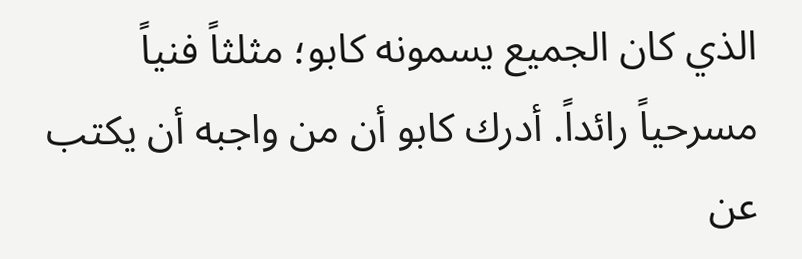الذي كان الجميع يسمونه كابو؛ مثلثاً فنياً مسرحياً رائداً. أدرك كابو أن من واجبه أن يكتب عن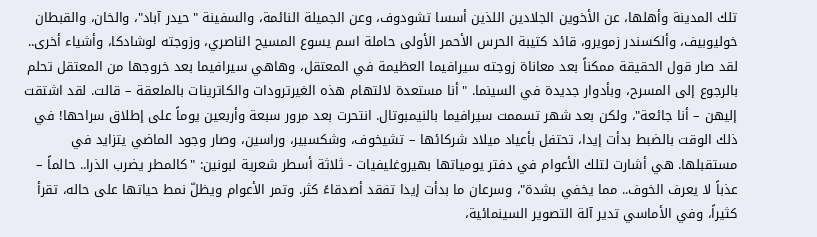تلك المدينة وأهلها، عن الأخوين الجلادين اللذين أسسا تشودوف، وعن الجميلة النائمة، والسفينة "حيدر آباد"، والخان، والقبطان خوليوبيف، وألكسندر زمويرو، قائد كتيبة الحرس الأحمر الأولى حاملة اسم يسوع المسيح الناصري، وزوجته لوشادكا، وأشياء أخرى.. لقد صار قول الحقيقة ممكناً بعد معاناة زوجته سيرافيما العظيمة في المعتقل، وهاهي سيرافيما بعد خروجها من المعتقل تحلم بالرجوع إلى المسرح، وبأدوار جديدة في السينما. "أنا مستعدة لالتهام هذه الغيرترودات والكاترينات بالملعقة – قالت. لقد اشتقت إليهن – أنا جائعة"، ولكن بعد شهر تسممت سيرافيما بالنيمبوتال. انتحرت بعد مرور سبعة وأربعين يوماً على إطلاق سراحها! في ذلك الوقت بالضبط بدأت إيدا، تحتفل بأعياد ميلاد شركائها – تشيخوف، وشكسبير، وراسين، وصار وجود الماضي يتزايد في مستقبلها. هي أشارت لتلك الأعوام في دفتر يومياتها بهيروغليفيات - ثلاثة أسطر شعرية لبونين: "كالمطر يضرب الذرا.. حالماً – عذباً لا يعرف الخوف.. مما يخفي بشدة"، وسرعان ما بدأت إيدا تفقد أصدقاءً كثر. وتمر الأعوام ويظلّ نمط حياتها على حاله، تقرأ كثيراً، وفي الأماسي تدير آلة التصوير السينمائية،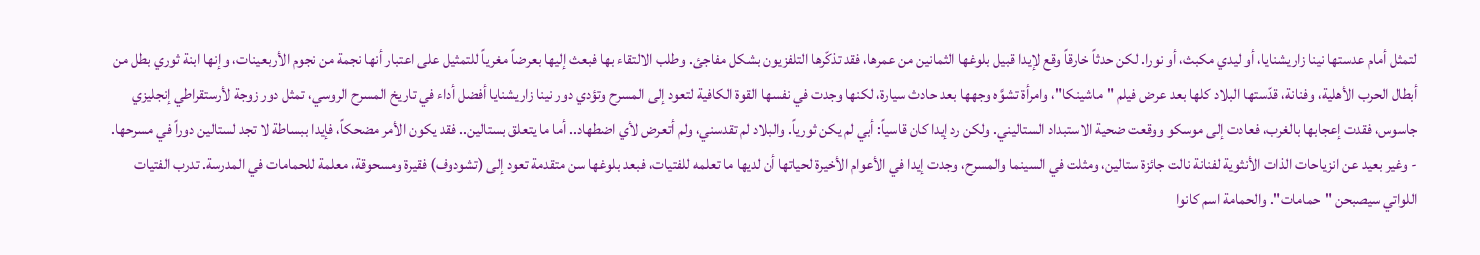لتمثل أمام عدستها نينا زاريشنايا، أو ليدي مكبث، أو نورا. لكن حدثاً خارقاً وقع لإيدا قبيل بلوغها الثمانين من عمرها، فقد تذكّرها التلفزيون بشكل مفاجئ. وطلب الالتقاء بها فبعث إليها بعرضاً مغرياً للتمثيل على اعتبار أنها نجمة من نجوم الأربعينات، وإنها ابنة ثوري بطل من أبطال الحرب الأهلية، وفنانة، قدّستها البلاد كلها بعد عرض فيلم "ماشينكا"، وامرأة تشوَّه وجهها بعد حادث سيارة، لكنها وجدت في نفسها القوة الكافية لتعود إلى المسرح وتؤدي دور نينا زاريشنايا أفضل أداء في تاريخ المسرح الروسي، تمثل دور زوجة لأرستقراطي إنجليزي جاسوس، فقدت إعجابها بالغرب، فعادت إلى موسكو ووقعت ضحية الاستبداد الستاليني. ولكن رد إيدا كان قاسياً: أبي لم يكن ثورياً. والبلاد لم تقدسني، ولم أتعرض لأي اضطهاد.. أما ما يتعلق بستالين.. فقد يكون الأمر مضحكاً، فإيدا ببساطة لا تجد لستالين دوراً في مسرحها. - وغير بعيد عن انزياحات الذات الأنثوية لفنانة نالت جائزة ستالين، ومثلت في السينما والمسرح، وجدت إيدا في الأعوام الأخيرة لحياتها أن لديها ما تعلمه للفتيات، فبعد بلوغها سن متقدمة تعود إلى (تشودوف) فقيرة ومسحوقة، معلمة للحمامات في المدرسة. تدرب الفتيات اللواتي سيصبحن "حمامات". والحمامة اسم كانوا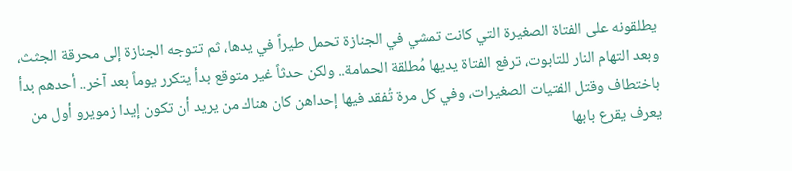يطلقونه على الفتاة الصغيرة التي كانت تمشي في الجنازة تحمل طيراً في يدها، ثم تتوجه الجنازة إلى محرقة الجثث، وبعد التهام النار للتابوت، ترفع الفتاة يديها مُطلقة الحمامة.. ولكن حدثاً غير متوقع بدأ يتكرر يوماً بعد آخر.. أحدهم بدأ باختطاف وقتل الفتيات الصغيرات، وفي كل مرة تُفقد فيها إحداهن كان هناك من يريد أن تكون إيدا زمويرو أول من يعرف يقرع بابها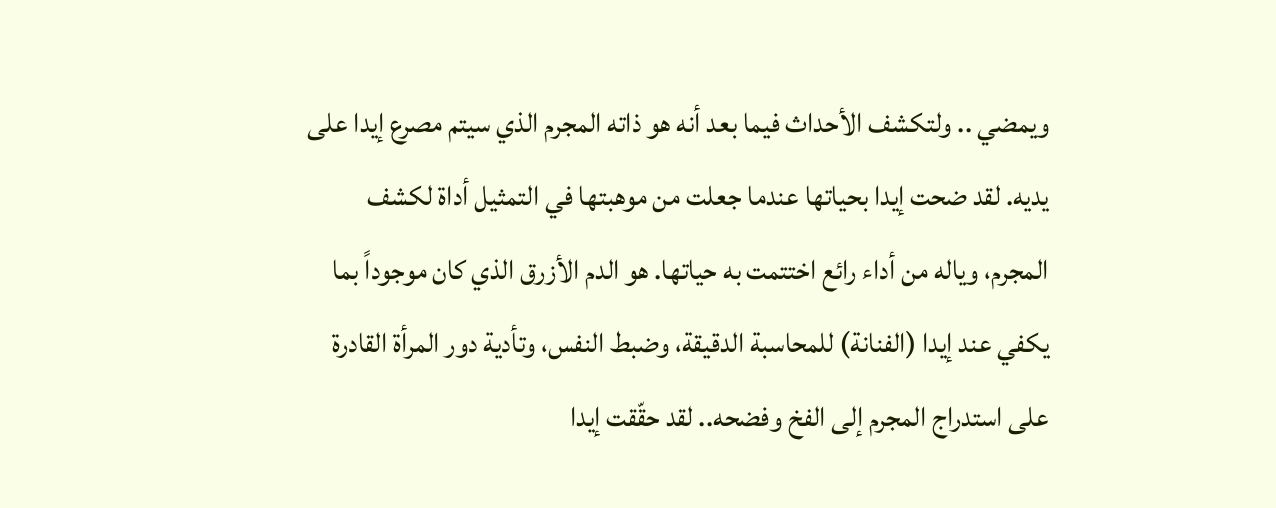ويمضي .. ولتكشف الأحداث فيما بعد أنه هو ذاته المجرم الذي سيتم مصرع إيدا على يديه. لقد ضحت إيدا بحياتها عندما جعلت من موهبتها في التمثيل أداة لكشف المجرم، وياله من أداء رائع اختتمت به حياتها. هو الدم الأزرق الذي كان موجوداً بما يكفي عند إيدا (الفنانة) للمحاسبة الدقيقة، وضبط النفس، وتأدية دور المرأة القادرة على استدراج المجرم إلى الفخ وفضحه.. لقد حقّقت إيدا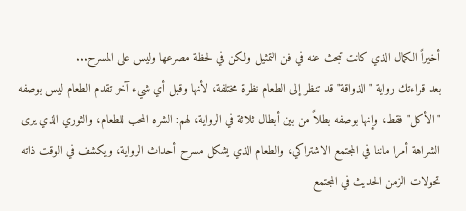أخيراً الكمال الذي كانت تبحث عنه في فن التمثيل ولكن في لحظة مصرعها وليس على المسرح...
بعد قراءتك رواية "الذواقة" قد تنظر إلى الطعام نظرة مختلفة، لأنها وقبل أي شيء آخر تقدم الطعام ليس بوصفه "الأكل" فقط، وإنها بوصفه بطلاً من بين أبطال ثلاثة في الرواية، لهم: الشره المحب للطعام، والثوري الذي يرى الشراهة أمرا ماننا في المجتمع الاشتراكي، والطعام الذي يشكل مسرح أحداث الرواية، ويكشف في الوقت ذاته تحولات الزمن الحديث في المجتمع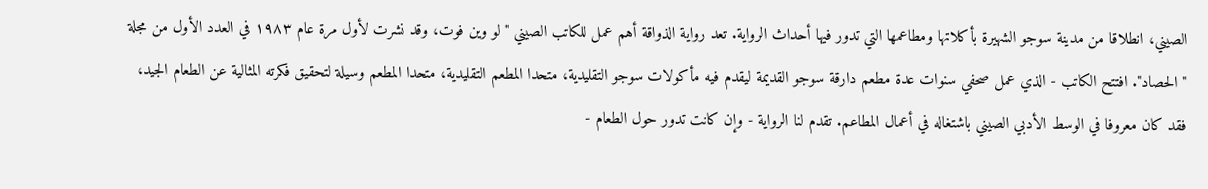الصيني، انطلاقا من مدينة سوجو الشهيرة بأكلاتها ومطاعمها التي تدور فيها أحداث الرواية. تعد رواية الذواقة أهم عمل للكاتب الصيني "لو وين فوت، وقد نشرت لأول مرة عام ١٩٨٣ في العدد الأول من مجلة "الحصاد". افتتح الكاتب - الذي عمل صحفي سنوات عدة مطعم دارقة سوجو القديمة ليقدم فيه مأكولات سوجو التقليدية، متحدا المطعم التقليدية، متحدا المطعم وسيلة لتحقيق فكرته المثالية عن الطعام الجيد، فقد كان معروفا في الوسط الأدبي الصيني باشتغاله في أعمال المطاعم. تقدم لنا الرواية - وإن كانت تدور حول الطعام -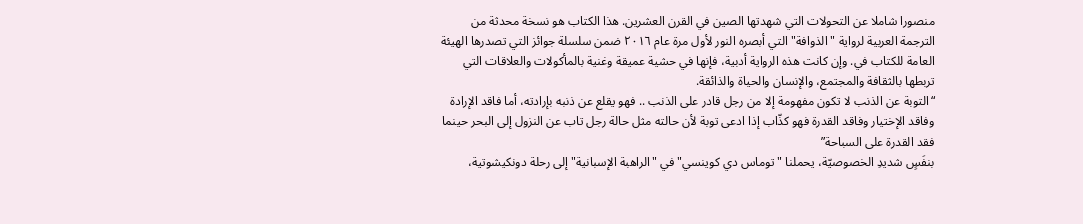منصورا شاملا عن التحولات التي شهدتها الصين في القرن العشرين. هذا الكتاب هو نسخة محدثة من الترجمة العربية لرواية "الذوافة" التي أبصره النور لأول مرة عام ٢٠١٦ ضمن سلسلة جوائز التي تصدرها الهيئة العامة للكتاب في. وإن كانت هذه الرواية أدبية، فإنها في حشية عميقة وغنية بالمأكولات والعلاقات التي تربطها بالثقافة والمجتمع، والإنسان والحياة والذائقة.
“التوبة عن الذنب لا تكون مفهومة إلا من رجل قادر على الذنب .. فهو يقلع عن ذنبه بإرادته، أما فاقد الإرادة وفاقد الإختيار وفاقد القدرة فهو كذّاب إذا ادعى توبة لأن حالته مثل حالة رجل تاب عن النزول إلى البحر حينما فقد القدرة على السباحة”
بنفَسٍ شديدِ الخصوصيّة، يحملنا "توماس دي كوينسي" في "الراهبة الإسبانية" إلى رحلة دونكيشوتية،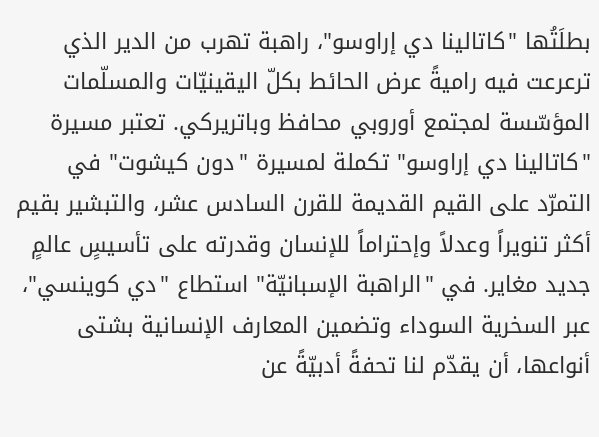بطلَتُها "كاتالينا دي إراوسو"، راهبة تهرب من الدير الذي ترعرعت فيه راميةً عرض الحائط بكلّ اليقينيّات والمسلّمات المؤسّسة لمجتمع أوروبي محافظ وباتريركي. تعتبر مسيرة "كاتالينا دي إراوسو" تكملة لمسيرة "دون كيشوت" في التمرّد على القيم القديمة للقرن السادس عشر، والتبشير بقيم أكثر تنويراً وعدلاً وإحتراماً للإنسان وقدرته على تأسيسٍ عالمٍ جديد مغاير. في "الراهبة الإسبانيّة" استطاع "دي كوينسي"، عبر السخرية السوداء وتضمين المعارف الإنسانية بشتى أنواعها، أن يقدّم لنا تحفةً أدبيّةً عن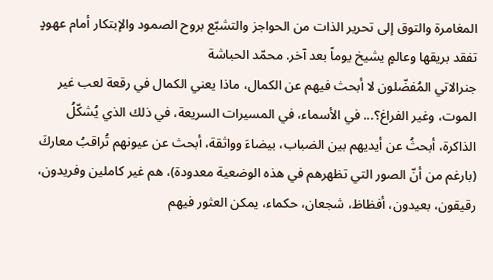المغامرة والتوق إلى تحرير الذات من الحواجز والتشبّع بروح الصمود والإبتكار أمام عهودٍ تفقد بريقها وعالمٍ يشيخ يوماً بعد آخر. محمّد الحباشة
جنرالاتي المُفضّلون لا أبحث فيهم عن الكمال، ماذا يعني الكمال في رقعة لعب غير الموت، وغير الفراغ؟... في الأسماء، في المسيرات السريعة، في ذلك الذي يُشكّلُ الذاكرة، أبحثُ عن أيديهم بين الضباب، بيضاءَ وواثقة، أبحث عن عيونهم تُراقبُ معاركَ (بارغم من أنّ الصور التي تظهرهم في هذه الوضعية معدودة)، هم غير كاملين وفريدون، رقيقون، بعيدون، أفظاظ، شجعان، حكماء، يمكن العثور فيهم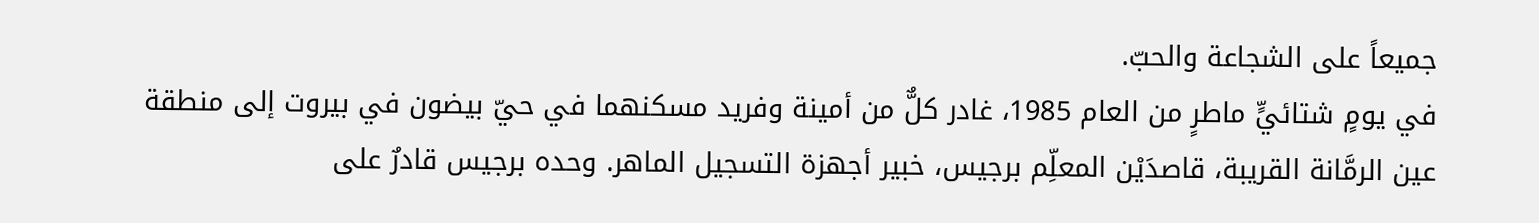جميعاً على الشجاعة والحبّ.
في يومٍ شتائيٍّ ماطرٍ من العام 1985، غادر كلٌّ من أمينة وفريد مسكنهما في حيّ بيضون في بيروت إلى منطقة عين الرمَّانة القريبة، قاصدَيْن المعلِّم برجيس، خبير أجهزة التسجيل الماهر. وحده برجيس قادرٌ على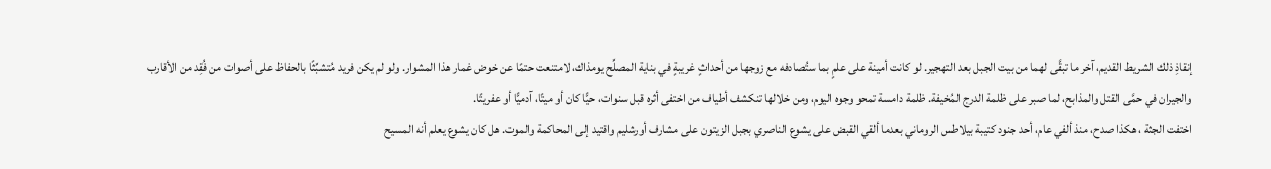إنقاذِ ذلك الشريط القديم، آخر ما تبقَّى لهما من بيت الجبل بعد التهجير. لو كانت أمينة على علمٍ بما ستُصادفه مع زوجها من أحداثٍ غريبةٍ في بناية المصلِّح يومذاك، لامتنعت حتمًا عن خوض غمار هذا المشوار. ولو لم يكن فريد مُتشبِّثًا بالحفاظ على أصوات من فُقِد من الأقارب والجيران في حمَّى القتل والمذابح، لما صبر على ظلمة الدرج المُخيفة. ظلمة دامسة تمحو وجوه اليوم، ومن خلالها تنكشف أطياف من اختفى أثره قبل سنوات، حيًّا كان أو ميتًا، آدميًّا أو عفريتًا.
اختفت الجثة ، هكذا صدح، منذ ألفي عام، أحد جنود كتيبة بيلاطس الروماني بعدما ألقي القبض على يشوع الناصري بجبل الزيتون على مشارف أورشليم واقتيد إلى المحاكمة والموت. هل كان يشوع يعلم أنه المسيح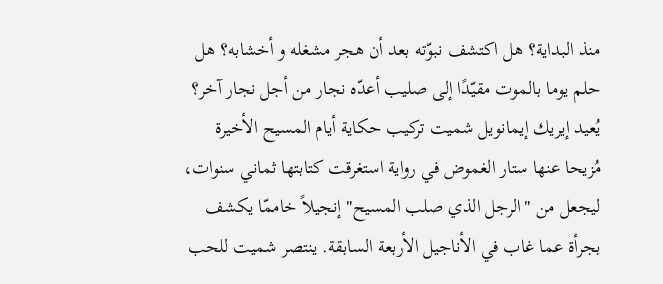منذ البداية؟ هل اكتشف نبوّته بعد أن هجر مشغله و أخشابه؟ هل حلم يوما بالموت مقيّدًا إلى صليب أعدّه نجار من أجل نجار آخر؟ يُعيد إيريك إيمانويل شميت تركيب حكاية أيام المسيح الأخيرة مُزيحا عنها ستار الغموض في رواية استغرقت كتابتها ثماني سنوات، ليجعل من "الرجل الذي صلب المسيح" إنجيلاً خاممّا يكشف بجرأة عما غاب في الأناجيل الأربعة السابقة. ينتصر شميت للحب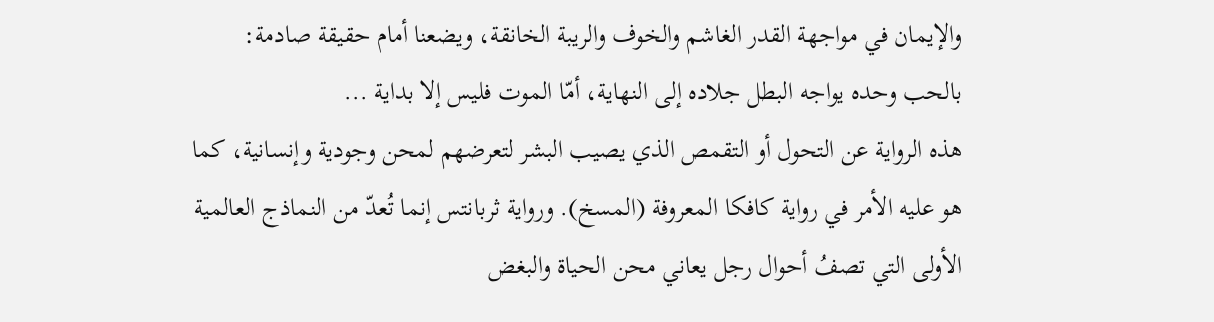والإيمان في مواجهة القدر الغاشم والخوف والريبة الخانقة، ويضعنا أمام حقيقة صادمة: بالحب وحده يواجه البطل جلاده إلى النهاية، أمّا الموت فليس إلا بداية ...
هذه الرواية عن التحول أو التقمص الذي يصيب البشر لتعرضهم لمحن وجودية وإنسانية، كما هو عليه الأمر في رواية كافكا المعروفة (المسخ). ورواية ثربانتس إنما تُعدّ من النماذج العالمية الأولى التي تصفُ أحوال رجل يعاني محن الحياة والبغض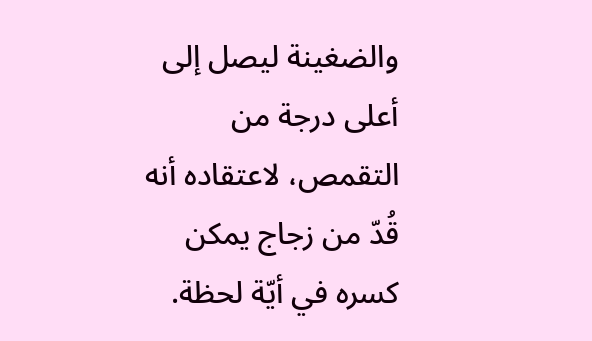والضغينة ليصل إلى أعلى درجة من التقمص، لاعتقاده أنه قُدّ من زجاج يمكن كسره في أيّة لحظة.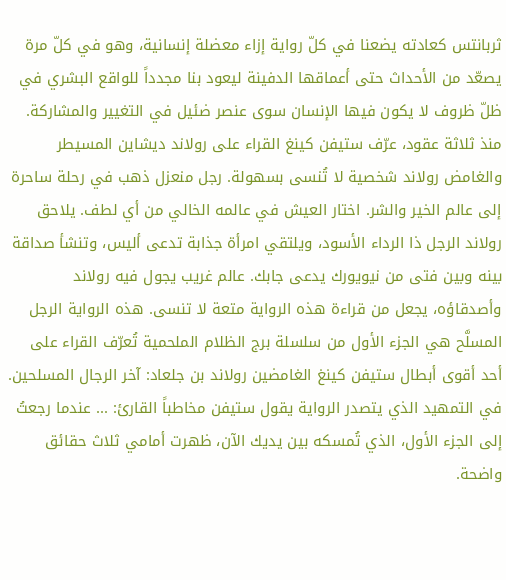ثربانتس كعادته يضعنا في كلّ رواية إزاء معضلة إنسانية، وهو في كلّ مرة يصعّد من الأحداث حتى أعماقها الدفينة ليعود بنا مجدداً للواقع البشري في ظلّ ظروف لا يكون فيها الإنسان سوى عنصر ضئيل في التغيير والمشاركة.
منذ ثلاثة عقود، عرّف ستيفن كينغ القراء على رولاند ديشاين المسيطر والغامض رولاند شخصية لا تُنسى بسهولة. رجل منعزل ذهب في رحلة ساحرة إلى عالم الخير والشر. اختار العيش في عالمه الخالي من أي لطف. يلاحق رولاند الرجل ذا الرداء الأسود، ويلتقي امرأة جذابة تدعى أليس، وتنشأ صداقة بينه وبين فتى من نيويورك يدعى جابك. عالم غريب يجول فيه رولاند وأصدقاؤه، يجعل من قراءة هذه الرواية متعة لا تنسى. هذه الرواية الرجل المسلَّح هي الجزء الأول من سلسلة برج الظلام الملحمية تُعرّف القراء على أحد أقوى أبطال ستيفن كينغ الغامضين رولاند بن جلعاد: آخر الرجال المسلحين. في التمهيد الذي يتصدر الرواية يقول ستيفن مخاطباً القارئ: ... عندما رجعتُ إلى الجزء الأول، الذي تُمسكه بين يديك الآن، ظهرت أمامي ثلاث حقائق واضحة.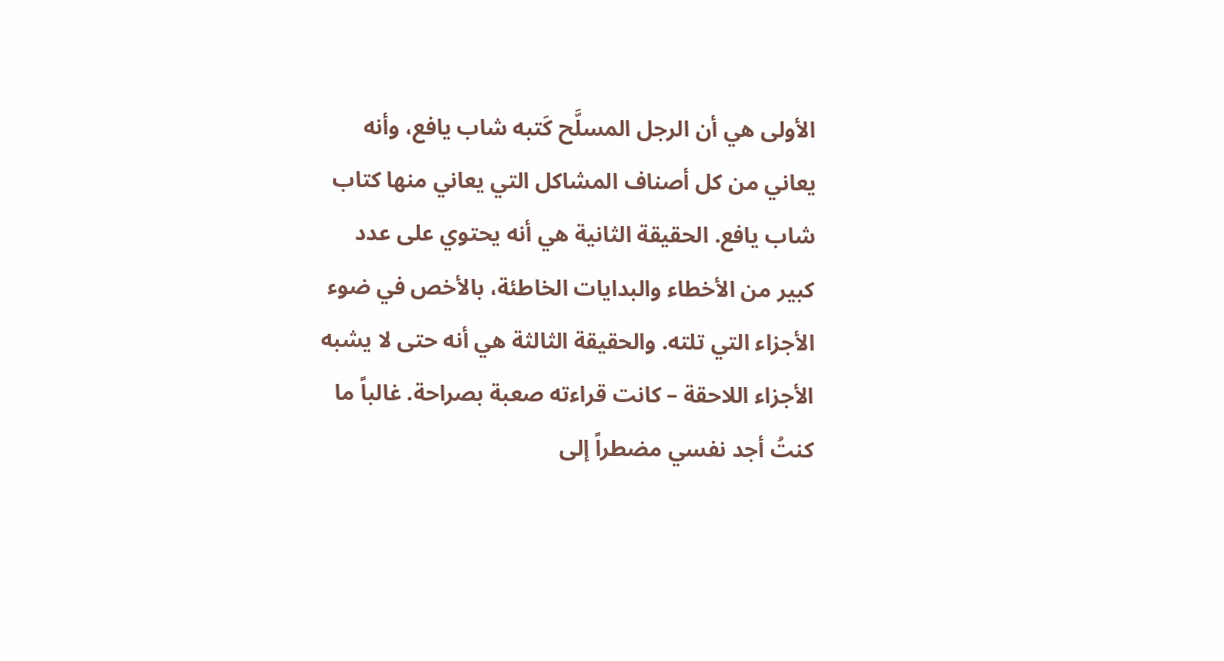الأولى هي أن الرجل المسلَّح كَتبه شاب يافع، وأنه يعاني من كل أصناف المشاكل التي يعاني منها كتاب شاب يافع. الحقيقة الثانية هي أنه يحتوي على عدد كبير من الأخطاء والبدايات الخاطئة، بالأخص في ضوء الأجزاء التي تلته. والحقيقة الثالثة هي أنه حتى لا يشبه الأجزاء اللاحقة – كانت قراءته صعبة بصراحة. غالباً ما كنتُ أجد نفسي مضطراً إلى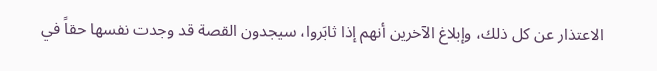الاعتذار عن كل ذلك، وإبلاغ الآخرين أنهم إذا ثابَروا، سيجدون القصة قد وجدت نفسها حقاً في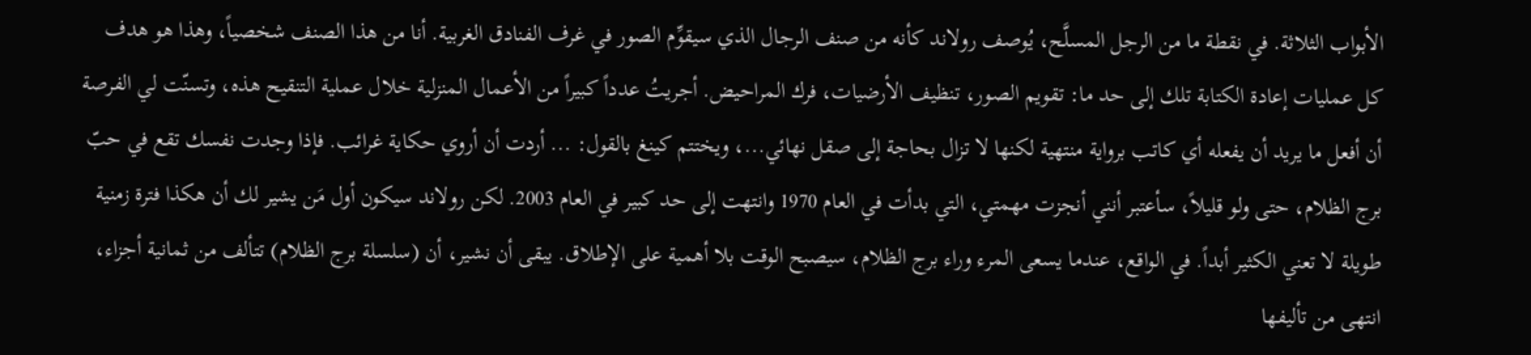الأبواب الثلاثة. في نقطة ما من الرجل المسلَّح، يُوصف رولاند كأنه من صنف الرجال الذي سيقوِّم الصور في غرف الفنادق الغربية. أنا من هذا الصنف شخصياً، وهذا هو هدف كل عمليات إعادة الكتابة تلك إلى حد ما: تقويم الصور، تنظيف الأرضيات، فرك المراحيض. أجريتُ عدداً كبيراً من الأعمال المنزلية خلال عملية التنقيح هذه، وتسنّت لي الفرصة أن أفعل ما يريد أن يفعله أي كاتب برواية منتهية لكنها لا تزال بحاجة إلى صقل نهائي...، ويختتم كينغ بالقول: ... أردت أن أروي حكاية غرائب. فإذا وجدت نفسك تقع في حبّ برج الظلام، حتى ولو قليلاً، سأعتبر أنني أنجزت مهمتي، التي بدأت في العام 1970 وانتهت إلى حد كبير في العام 2003. لكن رولاند سيكون أول مَن يشير لك أن هكذا فترة زمنية طويلة لا تعني الكثير أبداً. في الواقع، عندما يسعى المرء وراء برج الظلام، سيصبح الوقت بلا أهمية على الإطلاق. يبقى أن نشير، أن (سلسلة برج الظلام) تتألف من ثمانية أجزاء، انتهى من تأليفها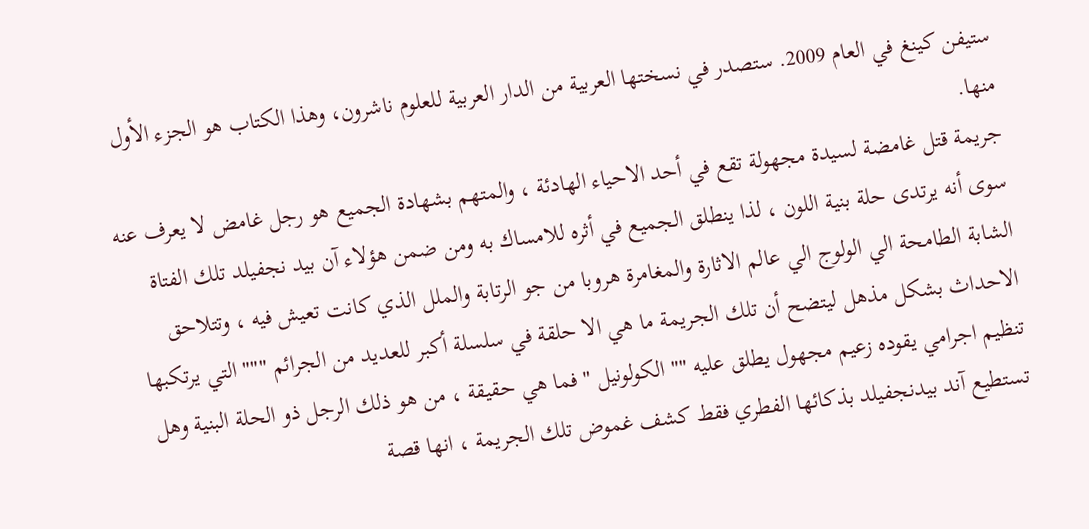ستيفن كينغ في العام 2009. ستصدر في نسختها العربية من الدار العربية للعلوم ناشرون، وهذا الكتاب هو الجزء الأول منها.
جريمة قتل غامضة لسيدة مجهولة تقع في أحد الاحياء الهادئة ، والمتهم بشهادة الجميع هو رجل غامض لا يعرف عنه سوى أنه يرتدى حلة بنية اللون ، لذا ينطلق الجميع في أثره للامساك به ومن ضمن هؤلاء آن بيد نجفيلد تلك الفتاة الشابة الطامحة الي الولوج الي عالم الاثارة والمغامرة هروبا من جو الرتابة والملل الذي كانت تعيش فيه ، وتتلاحق الاحداث بشكل مذهل ليتضح أن تلك الجريمة ما هي الا حلقة في سلسلة أكبر للعديد من الجرائم """ التي يرتكبها تنظيم اجرامي يقوده زعيم مجهول يطلق عليه "" الكولونيل " فما هي حقيقة ، من هو ذلك الرجل ذو الحلة البنية وهل تستطيع آند بيدنجفيلد بذكائها الفطري فقط كشف غموض تلك الجريمة ، انها قصة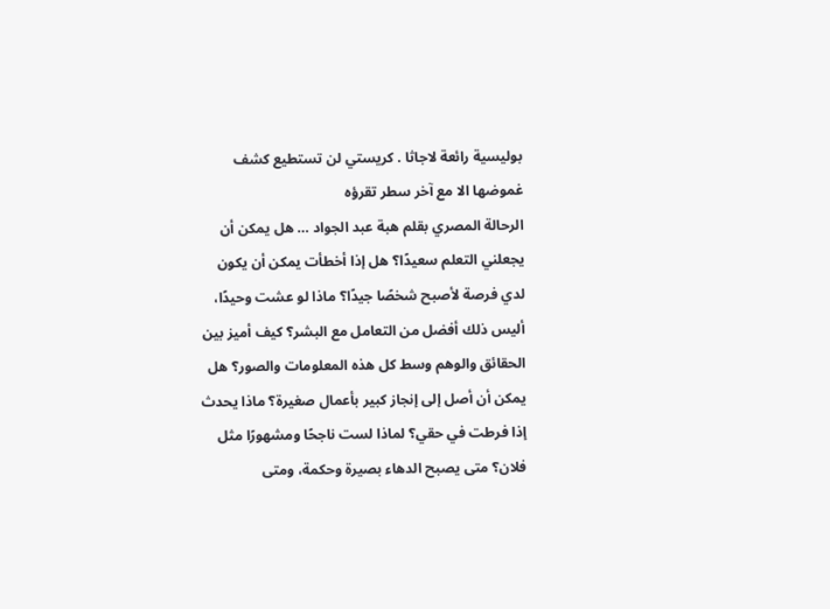بوليسية رائعة لاجاثا . كريستي لن تستطيع كشف غموضها الا مع آخر سطر تقرؤه
الرحالة المصري بقلم هبة عبد الجواد ... هل يمكن أن يجعلني التعلم سعيدًا؟ هل إذا أخطأت يمكن أن يكون لدي فرصة لأصبح شخصًا جيدًا؟ ماذا لو عشت وحيدًا، أليس ذلك أفضل من التعامل مع البشر؟ كيف أميز بين الحقائق والوهم وسط كل هذه المعلومات والصور؟ هل يمكن أن أصل إلى إنجاز كبير بأعمال صغيرة؟ ماذا يحدث إذا فرطت في حقي؟ لماذا لست ناجحًا ومشهورًا مثل فلان؟ متى يصبح الدهاء بصيرة وحكمة، ومتى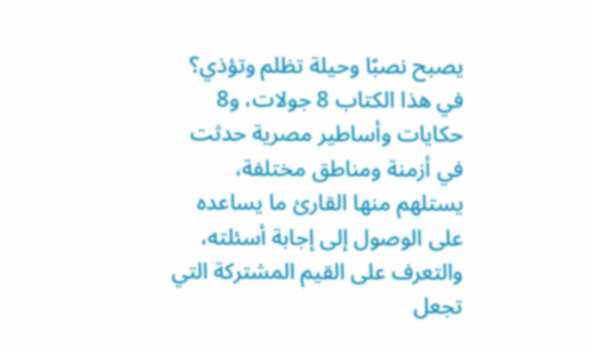يصبح نصبًا وحيلة تظلم وتؤذي؟ في هذا الكتاب 8 جولات، و8 حكايات وأساطير مصرية حدثت في أزمنة ومناطق مختلفة، يستلهم منها القارئ ما يساعده على الوصول إلى إجابة أسئلته، والتعرف على القيم المشتركة التي تجعل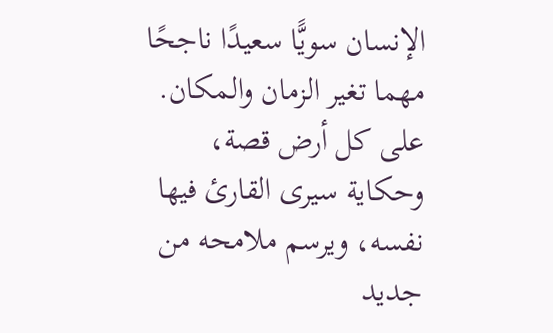الإنسان سويًّا سعيدًا ناجحًا مهما تغير الزمان والمكان. على كل أرض قصة، وحكاية سيرى القارئ فيها نفسه، ويرسم ملامحه من جديد